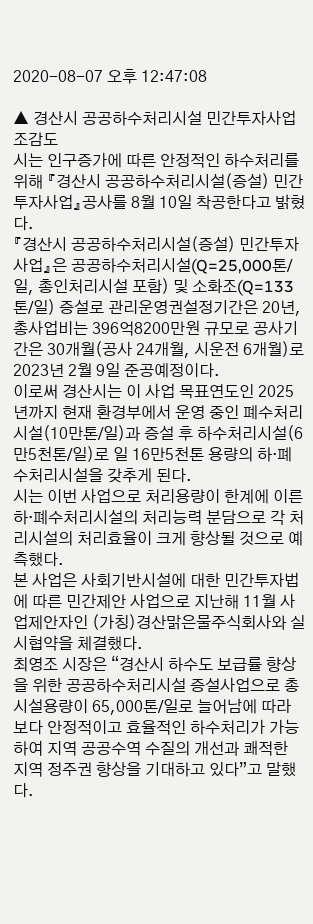2020-08-07 오후 12:47:08

▲ 경산시 공공하수처리시설 민간투자사업 조감도
시는 인구증가에 따른 안정적인 하수처리를 위해 『경산시 공공하수처리시설(증설) 민간투자사업』공사를 8월 10일 착공한다고 밝혔다.
『경산시 공공하수처리시설(증설) 민간투자사업』은 공공하수처리시설(Q=25,000톤/일, 총인처리시설 포함) 및 소화조(Q=133톤/일) 증설로 관리운영권설정기간은 20년, 총사업비는 396억8200만원 규모로 공사기간은 30개월(공사 24개월, 시운전 6개월)로 2023년 2월 9일 준공예정이다.
이로써 경산시는 이 사업 목표연도인 2025년까지 현재 환경부에서 운영 중인 폐수처리시설(10만톤/일)과 증설 후 하수처리시설(6만5천톤/일)로 일 16만5천톤 용량의 하·폐수처리시설을 갖추게 된다.
시는 이번 사업으로 처리용량이 한계에 이른 하·폐수처리시설의 처리능력 분담으로 각 처리시설의 처리효율이 크게 향상될 것으로 예측했다.
본 사업은 사회기반시설에 대한 민간투자법에 따른 민간제안 사업으로 지난해 11월 사업제안자인 (가칭)경산맑은물주식회사와 실시협약을 체결했다.
최영조 시장은 “경산시 하수도 보급률 향상을 위한 공공하수처리시설 증설사업으로 총 시설용량이 65,000톤/일로 늘어남에 따라 보다 안정적이고 효율적인 하수처리가 가능하여 지역 공공수역 수질의 개선과 쾌적한 지역 정주권 향상을 기대하고 있다”고 말했다.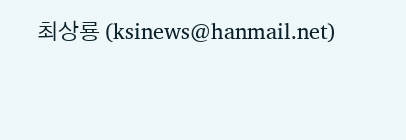최상룡 (ksinews@hanmail.net)